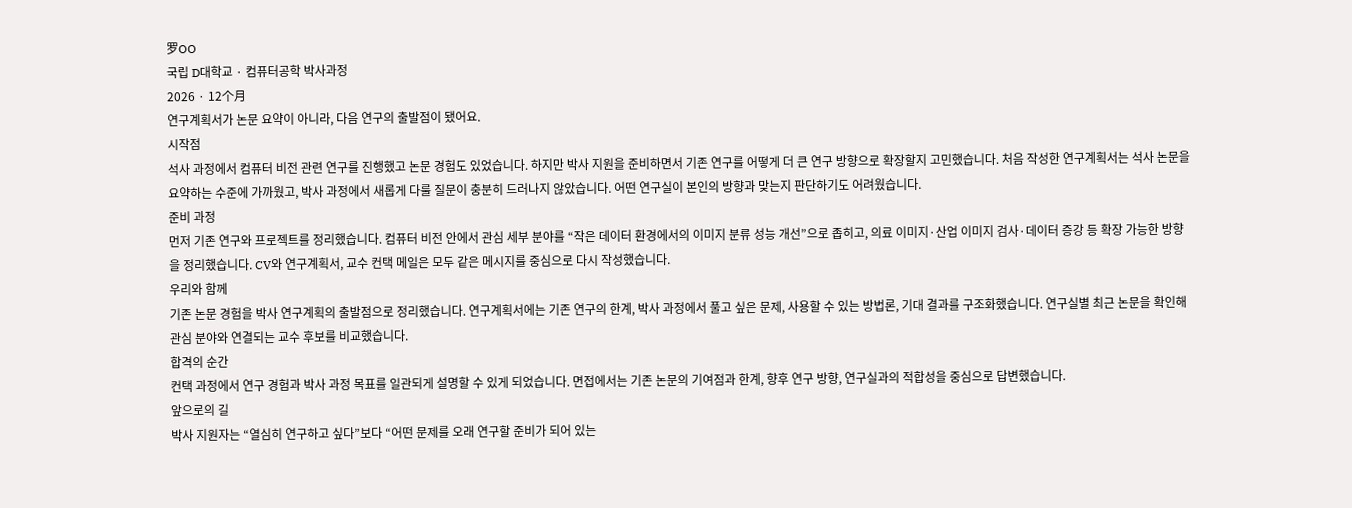罗OO
국립 D대학교 · 컴퓨터공학 박사과정
2026 · 12个月
연구계획서가 논문 요약이 아니라, 다음 연구의 출발점이 됐어요.
시작점
석사 과정에서 컴퓨터 비전 관련 연구를 진행했고 논문 경험도 있었습니다. 하지만 박사 지원을 준비하면서 기존 연구를 어떻게 더 큰 연구 방향으로 확장할지 고민했습니다. 처음 작성한 연구계획서는 석사 논문을 요약하는 수준에 가까웠고, 박사 과정에서 새롭게 다룰 질문이 충분히 드러나지 않았습니다. 어떤 연구실이 본인의 방향과 맞는지 판단하기도 어려웠습니다.
준비 과정
먼저 기존 연구와 프로젝트를 정리했습니다. 컴퓨터 비전 안에서 관심 세부 분야를 “작은 데이터 환경에서의 이미지 분류 성능 개선”으로 좁히고, 의료 이미지·산업 이미지 검사·데이터 증강 등 확장 가능한 방향을 정리했습니다. CV와 연구계획서, 교수 컨택 메일은 모두 같은 메시지를 중심으로 다시 작성했습니다.
우리와 함께
기존 논문 경험을 박사 연구계획의 출발점으로 정리했습니다. 연구계획서에는 기존 연구의 한계, 박사 과정에서 풀고 싶은 문제, 사용할 수 있는 방법론, 기대 결과를 구조화했습니다. 연구실별 최근 논문을 확인해 관심 분야와 연결되는 교수 후보를 비교했습니다.
합격의 순간
컨택 과정에서 연구 경험과 박사 과정 목표를 일관되게 설명할 수 있게 되었습니다. 면접에서는 기존 논문의 기여점과 한계, 향후 연구 방향, 연구실과의 적합성을 중심으로 답변했습니다.
앞으로의 길
박사 지원자는 “열심히 연구하고 싶다”보다 “어떤 문제를 오래 연구할 준비가 되어 있는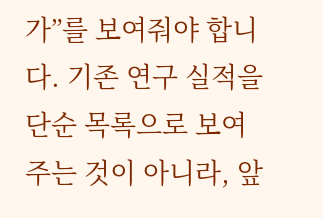가”를 보여줘야 합니다. 기존 연구 실적을 단순 목록으로 보여주는 것이 아니라, 앞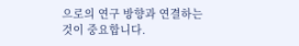으로의 연구 방향과 연결하는 것이 중요합니다.